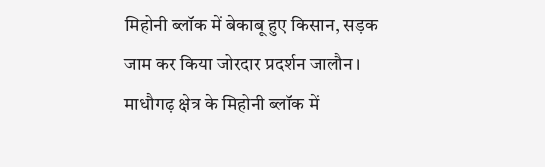मिहोनी ब्लॉक में बेकाबू हुए किसान, सड़क जाम कर किया जोरदार प्रदर्शन जालौन। माधौगढ़ क्षेत्र के मिहोनी ब्लॉक में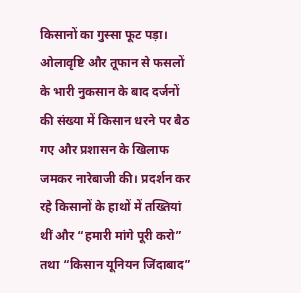किसानों का गुस्सा फूट पड़ा। ओलावृष्टि और तूफान से फसलों के भारी नुकसान के बाद दर्जनों की संख्या में किसान धरने पर बैठ गए और प्रशासन के खिलाफ जमकर नारेबाजी की। प्रदर्शन कर रहे किसानों के हाथों में तख्तियां थीं और “हमारी मांगे पूरी करो” तथा “किसान यूनियन जिंदाबाद”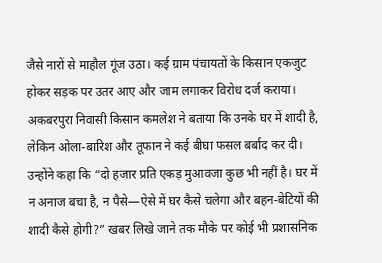जैसे नारों से माहौल गूंज उठा। कई ग्राम पंचायतों के किसान एकजुट होकर सड़क पर उतर आए और जाम लगाकर विरोध दर्ज कराया। अकबरपुरा निवासी किसान कमलेश ने बताया कि उनके घर में शादी है, लेकिन ओला-बारिश और तूफान ने कई बीघा फसल बर्बाद कर दी। उन्होंने कहा कि “दो हजार प्रति एकड़ मुआवजा कुछ भी नहीं है। घर में न अनाज बचा है, न पैसे—ऐसे में घर कैसे चलेगा और बहन-बेटियों की शादी कैसे होगी?” खबर लिखे जाने तक मौके पर कोई भी प्रशासनिक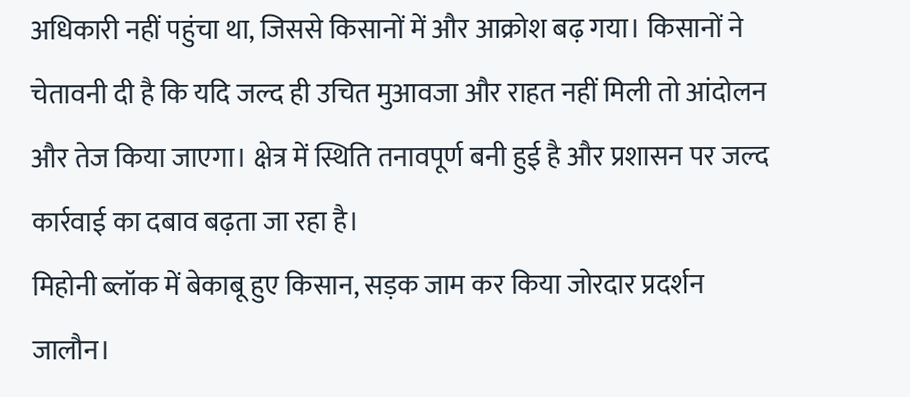अधिकारी नहीं पहुंचा था, जिससे किसानों में और आक्रोश बढ़ गया। किसानों ने चेतावनी दी है कि यदि जल्द ही उचित मुआवजा और राहत नहीं मिली तो आंदोलन और तेज किया जाएगा। क्षेत्र में स्थिति तनावपूर्ण बनी हुई है और प्रशासन पर जल्द कार्रवाई का दबाव बढ़ता जा रहा है।
मिहोनी ब्लॉक में बेकाबू हुए किसान, सड़क जाम कर किया जोरदार प्रदर्शन जालौन।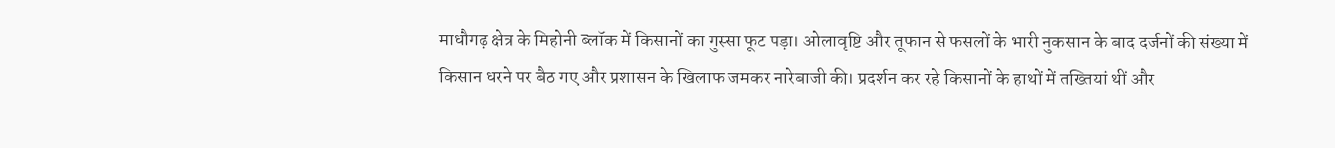माधौगढ़ क्षेत्र के मिहोनी ब्लॉक में किसानों का गुस्सा फूट पड़ा। ओलावृष्टि और तूफान से फसलों के भारी नुकसान के बाद दर्जनों की संख्या में किसान धरने पर बैठ गए और प्रशासन के खिलाफ जमकर नारेबाजी की। प्रदर्शन कर रहे किसानों के हाथों में तख्तियां थीं और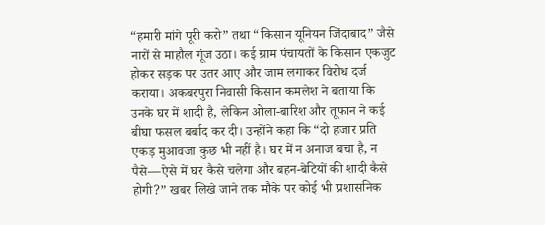“हमारी मांगे पूरी करो” तथा “किसान यूनियन जिंदाबाद” जैसे नारों से माहौल गूंज उठा। कई ग्राम पंचायतों के किसान एकजुट होकर सड़क पर उतर आए और जाम लगाकर विरोध दर्ज कराया। अकबरपुरा निवासी किसान कमलेश ने बताया कि उनके घर में शादी है, लेकिन ओला-बारिश और तूफान ने कई बीघा फसल बर्बाद कर दी। उन्होंने कहा कि “दो हजार प्रति एकड़ मुआवजा कुछ भी नहीं है। घर में न अनाज बचा है, न पैसे—ऐसे में घर कैसे चलेगा और बहन-बेटियों की शादी कैसे होगी?” खबर लिखे जाने तक मौके पर कोई भी प्रशासनिक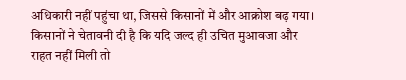अधिकारी नहीं पहुंचा था, जिससे किसानों में और आक्रोश बढ़ गया। किसानों ने चेतावनी दी है कि यदि जल्द ही उचित मुआवजा और राहत नहीं मिली तो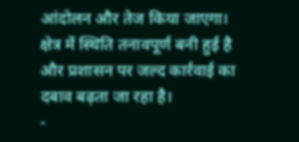आंदोलन और तेज किया जाएगा। क्षेत्र में स्थिति तनावपूर्ण बनी हुई है और प्रशासन पर जल्द कार्रवाई का दबाव बढ़ता जा रहा है।
-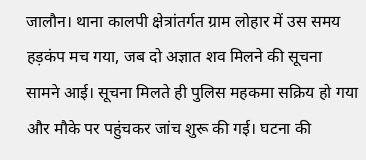जालौन। थाना कालपी क्षेत्रांतर्गत ग्राम लोहार में उस समय हड़कंप मच गया, जब दो अज्ञात शव मिलने की सूचना सामने आई। सूचना मिलते ही पुलिस महकमा सक्रिय हो गया और मौके पर पहुंचकर जांच शुरू की गई। घटना की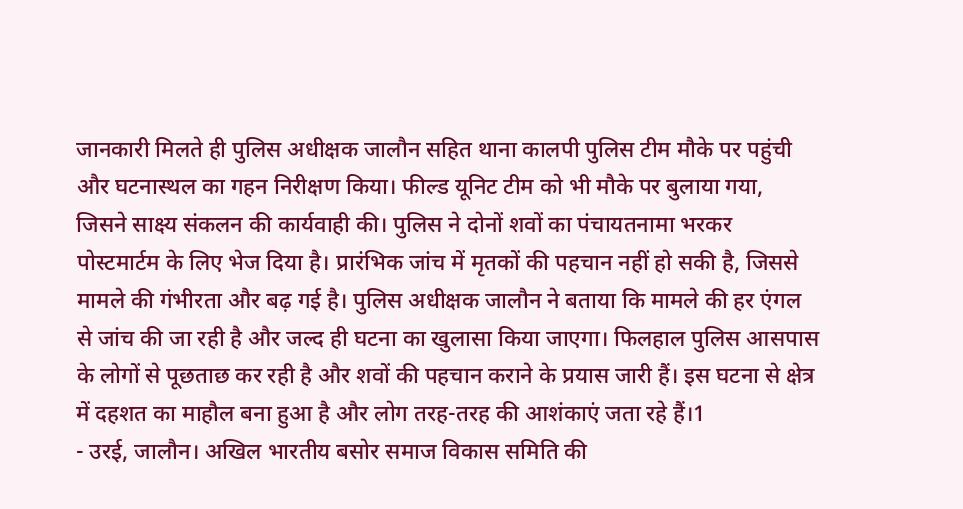जानकारी मिलते ही पुलिस अधीक्षक जालौन सहित थाना कालपी पुलिस टीम मौके पर पहुंची और घटनास्थल का गहन निरीक्षण किया। फील्ड यूनिट टीम को भी मौके पर बुलाया गया, जिसने साक्ष्य संकलन की कार्यवाही की। पुलिस ने दोनों शवों का पंचायतनामा भरकर पोस्टमार्टम के लिए भेज दिया है। प्रारंभिक जांच में मृतकों की पहचान नहीं हो सकी है, जिससे मामले की गंभीरता और बढ़ गई है। पुलिस अधीक्षक जालौन ने बताया कि मामले की हर एंगल से जांच की जा रही है और जल्द ही घटना का खुलासा किया जाएगा। फिलहाल पुलिस आसपास के लोगों से पूछताछ कर रही है और शवों की पहचान कराने के प्रयास जारी हैं। इस घटना से क्षेत्र में दहशत का माहौल बना हुआ है और लोग तरह-तरह की आशंकाएं जता रहे हैं।1
- उरई, जालौन। अखिल भारतीय बसोर समाज विकास समिति की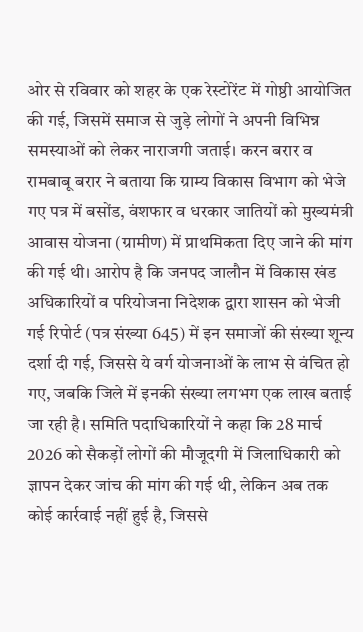ओर से रविवार को शहर के एक रेस्टोरेंट में गोष्ठी आयोजित की गई, जिसमें समाज से जुड़े लोगों ने अपनी विभिन्न समस्याओं को लेकर नाराजगी जताई। करन बरार व रामबाबू बरार ने बताया कि ग्राम्य विकास विभाग को भेजे गए पत्र में बसोंड, वंशफार व धरकार जातियों को मुख्यमंत्री आवास योजना (ग्रामीण) में प्राथमिकता दिए जाने की मांग की गई थी। आरोप है कि जनपद जालौन में विकास खंड अधिकारियों व परियोजना निदेशक द्वारा शासन को भेजी गई रिपोर्ट (पत्र संख्या 645) में इन समाजों की संख्या शून्य दर्शा दी गई, जिससे ये वर्ग योजनाओं के लाभ से वंचित हो गए, जबकि जिले में इनकी संख्या लगभग एक लाख बताई जा रही है। समिति पदाधिकारियों ने कहा कि 28 मार्च 2026 को सैकड़ों लोगों की मौजूदगी में जिलाधिकारी को ज्ञापन देकर जांच की मांग की गई थी, लेकिन अब तक कोई कार्रवाई नहीं हुई है, जिससे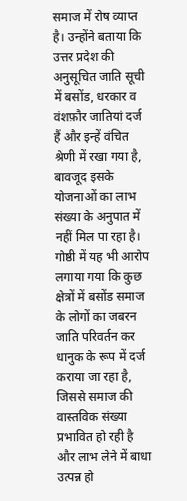समाज में रोष व्याप्त है। उन्होंने बताया कि उत्तर प्रदेश की अनुसूचित जाति सूची में बसोंड, धरकार व वंशफ़ौर जातियां दर्ज हैं और इन्हें वंचित श्रेणी में रखा गया है, बावजूद इसके योजनाओं का लाभ संख्या के अनुपात में नहीं मिल पा रहा है। गोष्ठी में यह भी आरोप लगाया गया कि कुछ क्षेत्रों में बसोंड समाज के लोगों का जबरन जाति परिवर्तन कर धानुक के रूप में दर्ज कराया जा रहा है, जिससे समाज की वास्तविक संख्या प्रभावित हो रही है और लाभ लेने में बाधा उत्पन्न हो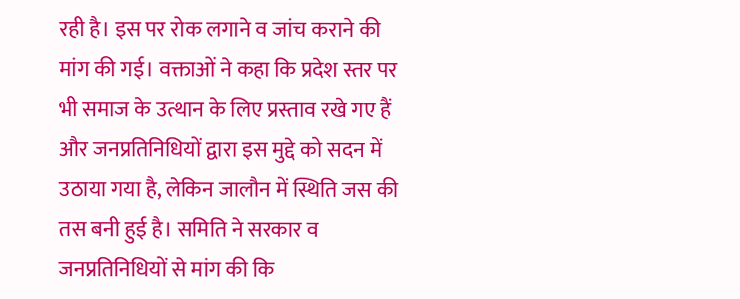रही है। इस पर रोक लगाने व जांच कराने की मांग की गई। वक्ताओं ने कहा कि प्रदेश स्तर पर भी समाज के उत्थान के लिए प्रस्ताव रखे गए हैं और जनप्रतिनिधियों द्वारा इस मुद्दे को सदन में उठाया गया है, लेकिन जालौन में स्थिति जस की तस बनी हुई है। समिति ने सरकार व जनप्रतिनिधियों से मांग की कि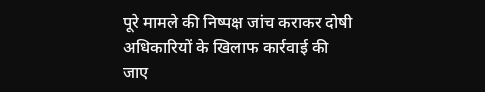पूरे मामले की निष्पक्ष जांच कराकर दोषी अधिकारियों के खिलाफ कार्रवाई की जाए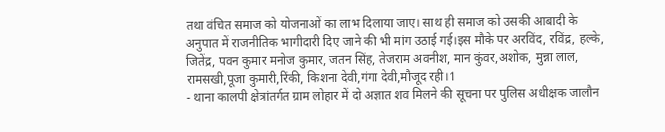तथा वंचित समाज को योजनाओं का लाभ दिलाया जाए। साथ ही समाज को उसकी आबादी के अनुपात में राजनीतिक भागीदारी दिए जाने की भी मांग उठाई गई।इस मौके पर अरविंद, रविंद्र, हल्के, जितेंद्र, पवन कुमार मनोज कुमार, जतन सिंह, तेजराम अवनीश, मान कुंवर,अशोक, मुन्ना लाल, रामसखी,पूजा कुमारी,रिंकी, किशना देवी,गंगा देवी,मौजूद रही।1
- थाना कालपी क्षेत्रांतर्गत ग्राम लोहार में दो अज्ञात शव मिलने की सूचना पर पुलिस अधीक्षक जालौन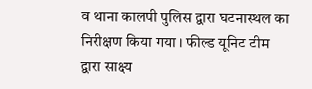व थाना कालपी पुलिस द्वारा घटनास्थल का निरीक्षण किया गया । फील्ड यूनिट टीम द्वारा साक्ष्य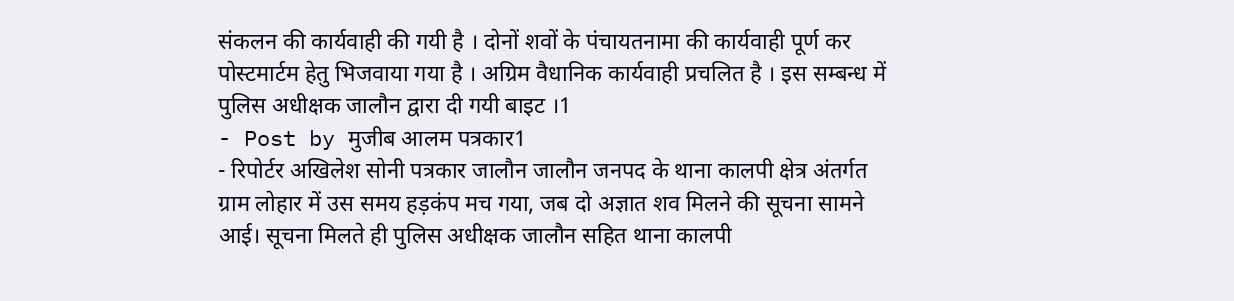संकलन की कार्यवाही की गयी है । दोनों शवों के पंचायतनामा की कार्यवाही पूर्ण कर पोस्टमार्टम हेतु भिजवाया गया है । अग्रिम वैधानिक कार्यवाही प्रचलित है । इस सम्बन्ध में पुलिस अधीक्षक जालौन द्वारा दी गयी बाइट ।1
- Post by मुजीब आलम पत्रकार1
- रिपोर्टर अखिलेश सोनी पत्रकार जालौन जालौन जनपद के थाना कालपी क्षेत्र अंतर्गत ग्राम लोहार में उस समय हड़कंप मच गया, जब दो अज्ञात शव मिलने की सूचना सामने आई। सूचना मिलते ही पुलिस अधीक्षक जालौन सहित थाना कालपी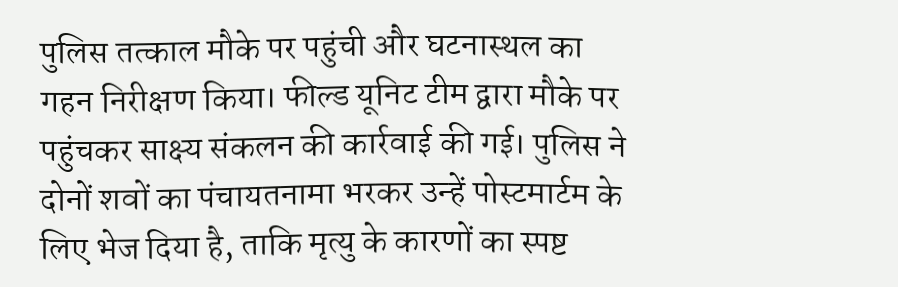पुलिस तत्काल मौके पर पहुंची और घटनास्थल का गहन निरीक्षण किया। फील्ड यूनिट टीम द्वारा मौके पर पहुंचकर साक्ष्य संकलन की कार्रवाई की गई। पुलिस ने दोनों शवों का पंचायतनामा भरकर उन्हें पोस्टमार्टम के लिए भेज दिया है, ताकि मृत्यु के कारणों का स्पष्ट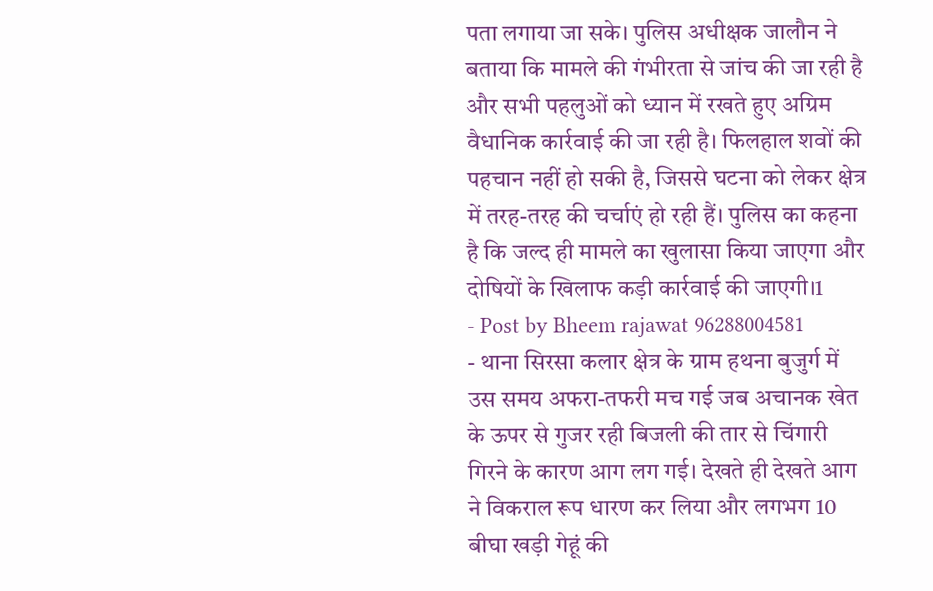पता लगाया जा सके। पुलिस अधीक्षक जालौन ने बताया कि मामले की गंभीरता से जांच की जा रही है और सभी पहलुओं को ध्यान में रखते हुए अग्रिम वैधानिक कार्रवाई की जा रही है। फिलहाल शवों की पहचान नहीं हो सकी है, जिससे घटना को लेकर क्षेत्र में तरह-तरह की चर्चाएं हो रही हैं। पुलिस का कहना है कि जल्द ही मामले का खुलासा किया जाएगा और दोषियों के खिलाफ कड़ी कार्रवाई की जाएगी।1
- Post by Bheem rajawat 96288004581
- थाना सिरसा कलार क्षेत्र के ग्राम हथना बुजुर्ग में उस समय अफरा-तफरी मच गई जब अचानक खेत के ऊपर से गुजर रही बिजली की तार से चिंगारी गिरने के कारण आग लग गई। देखते ही देखते आग ने विकराल रूप धारण कर लिया और लगभग 10 बीघा खड़ी गेहूं की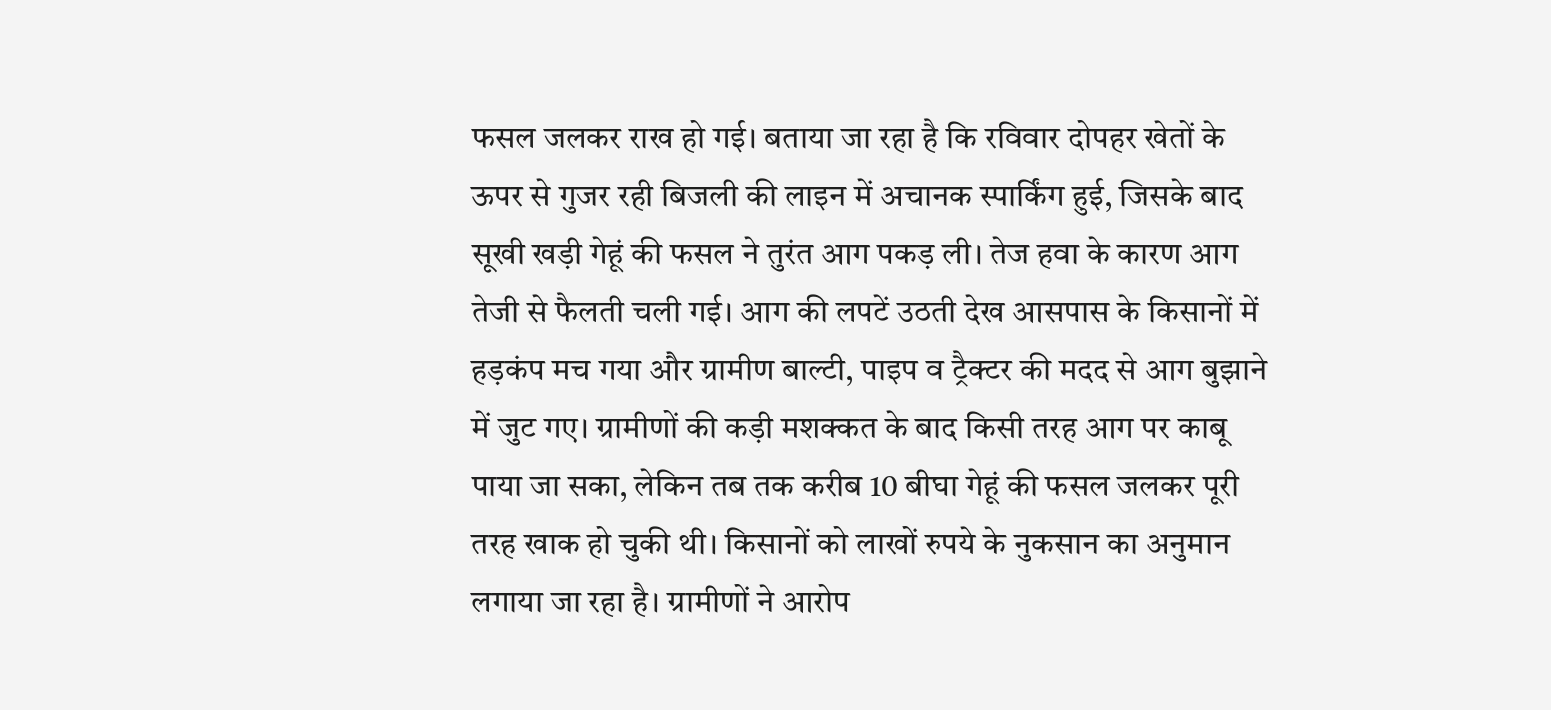फसल जलकर राख हो गई। बताया जा रहा है कि रविवार दोपहर खेतों के ऊपर से गुजर रही बिजली की लाइन में अचानक स्पार्किंग हुई, जिसके बाद सूखी खड़ी गेहूं की फसल ने तुरंत आग पकड़ ली। तेज हवा के कारण आग तेजी से फैलती चली गई। आग की लपटें उठती देख आसपास के किसानों में हड़कंप मच गया और ग्रामीण बाल्टी, पाइप व ट्रैक्टर की मदद से आग बुझाने में जुट गए। ग्रामीणों की कड़ी मशक्कत के बाद किसी तरह आग पर काबू पाया जा सका, लेकिन तब तक करीब 10 बीघा गेहूं की फसल जलकर पूरी तरह खाक हो चुकी थी। किसानों को लाखों रुपये के नुकसान का अनुमान लगाया जा रहा है। ग्रामीणों ने आरोप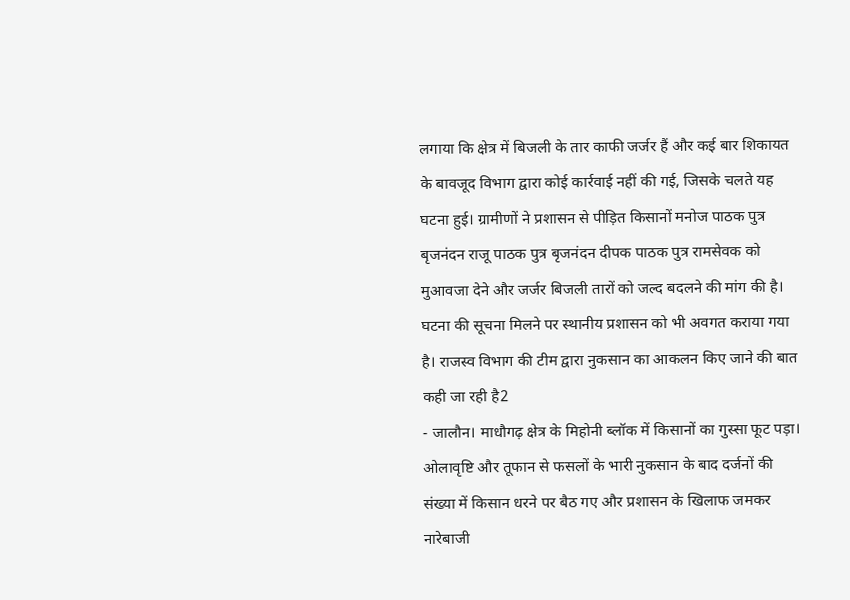लगाया कि क्षेत्र में बिजली के तार काफी जर्जर हैं और कई बार शिकायत के बावजूद विभाग द्वारा कोई कार्रवाई नहीं की गई, जिसके चलते यह घटना हुई। ग्रामीणों ने प्रशासन से पीड़ित किसानों मनोज पाठक पुत्र बृजनंदन राजू पाठक पुत्र बृजनंदन दीपक पाठक पुत्र रामसेवक को मुआवजा देने और जर्जर बिजली तारों को जल्द बदलने की मांग की है। घटना की सूचना मिलने पर स्थानीय प्रशासन को भी अवगत कराया गया है। राजस्व विभाग की टीम द्वारा नुकसान का आकलन किए जाने की बात कही जा रही है2
- जालौन। माधौगढ़ क्षेत्र के मिहोनी ब्लॉक में किसानों का गुस्सा फूट पड़ा। ओलावृष्टि और तूफान से फसलों के भारी नुकसान के बाद दर्जनों की संख्या में किसान धरने पर बैठ गए और प्रशासन के खिलाफ जमकर नारेबाजी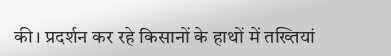की। प्रदर्शन कर रहे किसानों के हाथों में तख्तियां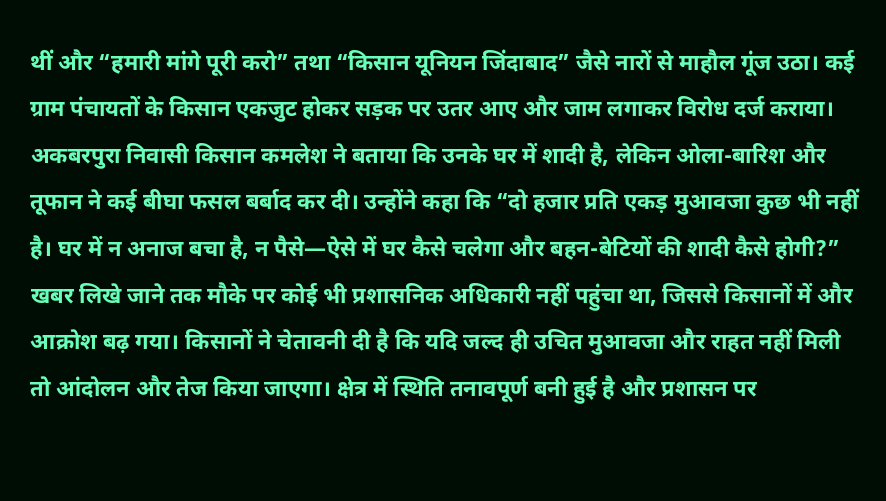थीं और “हमारी मांगे पूरी करो” तथा “किसान यूनियन जिंदाबाद” जैसे नारों से माहौल गूंज उठा। कई ग्राम पंचायतों के किसान एकजुट होकर सड़क पर उतर आए और जाम लगाकर विरोध दर्ज कराया। अकबरपुरा निवासी किसान कमलेश ने बताया कि उनके घर में शादी है, लेकिन ओला-बारिश और तूफान ने कई बीघा फसल बर्बाद कर दी। उन्होंने कहा कि “दो हजार प्रति एकड़ मुआवजा कुछ भी नहीं है। घर में न अनाज बचा है, न पैसे—ऐसे में घर कैसे चलेगा और बहन-बेटियों की शादी कैसे होगी?” खबर लिखे जाने तक मौके पर कोई भी प्रशासनिक अधिकारी नहीं पहुंचा था, जिससे किसानों में और आक्रोश बढ़ गया। किसानों ने चेतावनी दी है कि यदि जल्द ही उचित मुआवजा और राहत नहीं मिली तो आंदोलन और तेज किया जाएगा। क्षेत्र में स्थिति तनावपूर्ण बनी हुई है और प्रशासन पर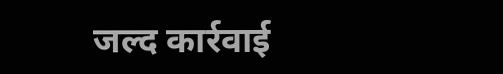जल्द कार्रवाई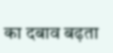का दबाव बढ़ता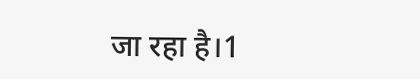जा रहा है।1